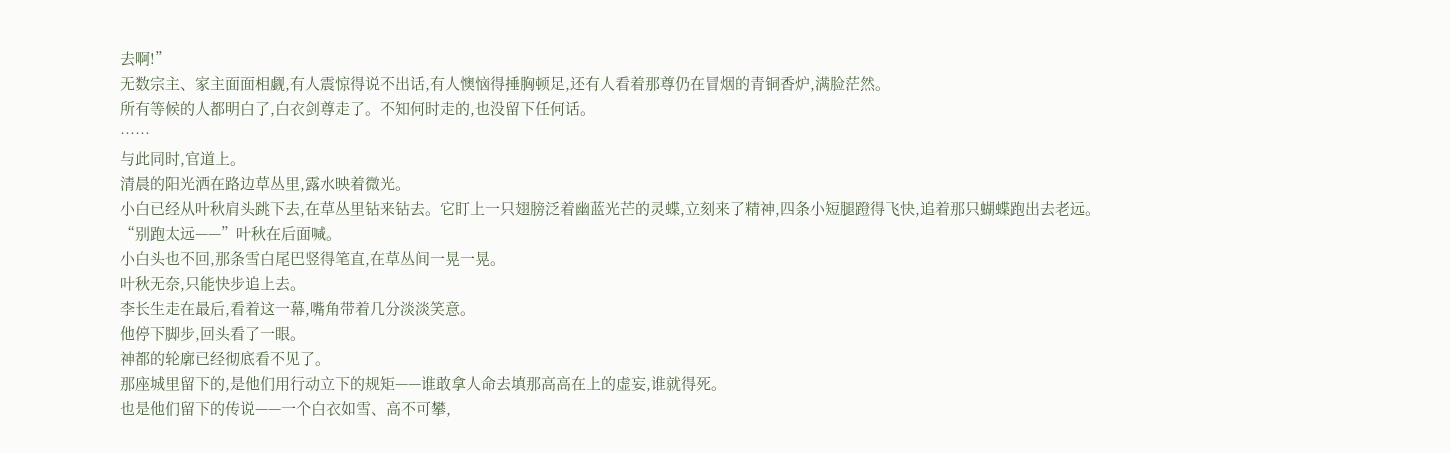去啊!”
无数宗主、家主面面相觑,有人震惊得说不出话,有人懊恼得捶胸顿足,还有人看着那尊仍在冒烟的青铜香炉,满脸茫然。
所有等候的人都明白了,白衣剑尊走了。不知何时走的,也没留下任何话。
……
与此同时,官道上。
清晨的阳光洒在路边草丛里,露水映着微光。
小白已经从叶秋肩头跳下去,在草丛里钻来钻去。它盯上一只翅膀泛着幽蓝光芒的灵蝶,立刻来了精神,四条小短腿蹬得飞快,追着那只蝴蝶跑出去老远。
“别跑太远——”叶秋在后面喊。
小白头也不回,那条雪白尾巴竖得笔直,在草丛间一晃一晃。
叶秋无奈,只能快步追上去。
李长生走在最后,看着这一幕,嘴角带着几分淡淡笑意。
他停下脚步,回头看了一眼。
神都的轮廓已经彻底看不见了。
那座城里留下的,是他们用行动立下的规矩——谁敢拿人命去填那高高在上的虚妄,谁就得死。
也是他们留下的传说——一个白衣如雪、高不可攀,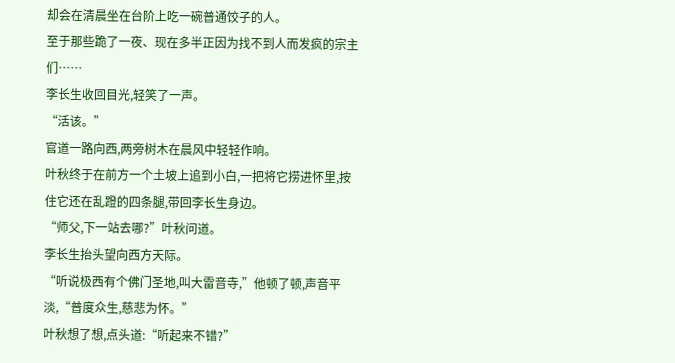却会在清晨坐在台阶上吃一碗普通饺子的人。
至于那些跪了一夜、现在多半正因为找不到人而发疯的宗主们……
李长生收回目光,轻笑了一声。
“活该。”
官道一路向西,两旁树木在晨风中轻轻作响。
叶秋终于在前方一个土坡上追到小白,一把将它捞进怀里,按住它还在乱蹬的四条腿,带回李长生身边。
“师父,下一站去哪?”叶秋问道。
李长生抬头望向西方天际。
“听说极西有个佛门圣地,叫大雷音寺,”他顿了顿,声音平淡,“普度众生,慈悲为怀。”
叶秋想了想,点头道:“听起来不错?”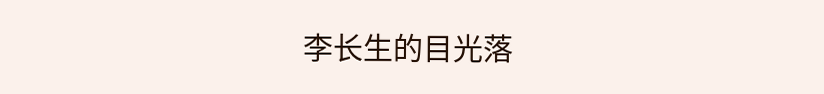李长生的目光落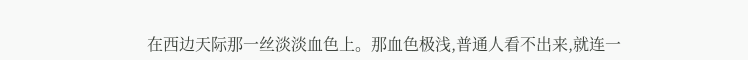在西边天际那一丝淡淡血色上。那血色极浅,普通人看不出来,就连一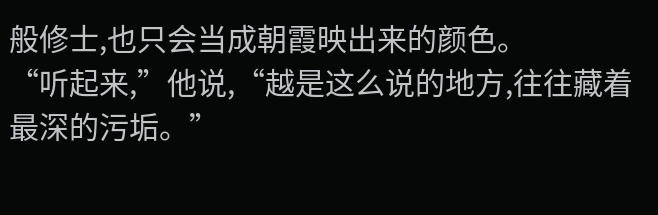般修士,也只会当成朝霞映出来的颜色。
“听起来,”他说,“越是这么说的地方,往往藏着最深的污垢。”